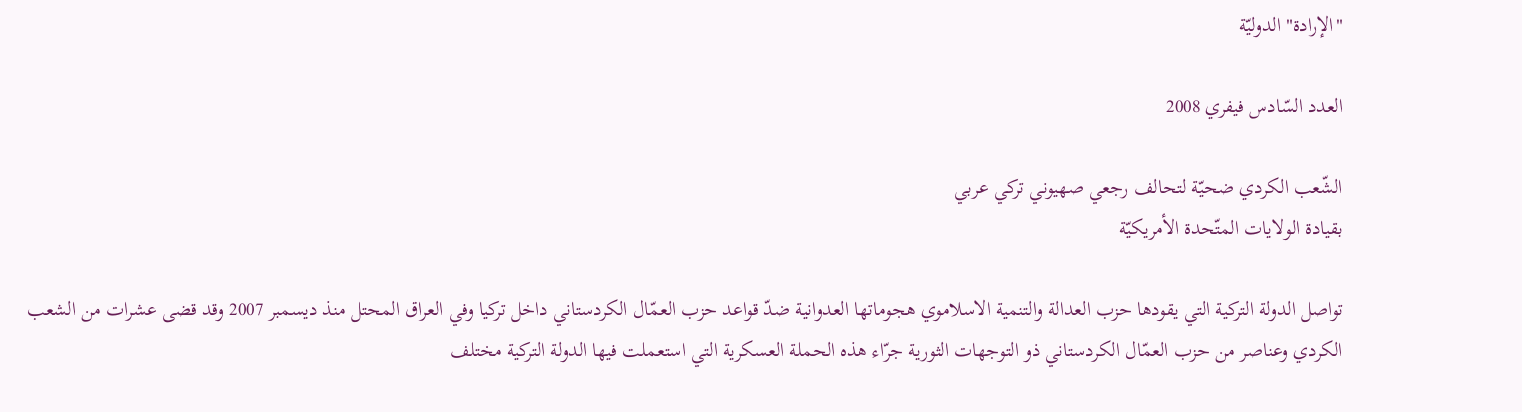"الإرادة" الدوليّة

العدد السّادس فيفري 2008

الشّعب الكردي ضحيّة لتحالف رجعي صهيوني تركي عربي
بقيادة الولايات المتّحدة الأمريكيّة

تواصل الدولة التركية التي يقودها حزب العدالة والتنمية الاسلاموي هجوماتها العدوانية ضدّ قواعد حزب العمّال الكردستاني داخل تركيا وفي العراق المحتل منذ ديسمبر 2007 وقد قضى عشرات من الشعب الكردي وعناصر من حزب العمّال الكردستاني ذو التوجهات الثورية جرّاء هذه الحملة العسكرية التي استعملت فيها الدولة التركية مختلف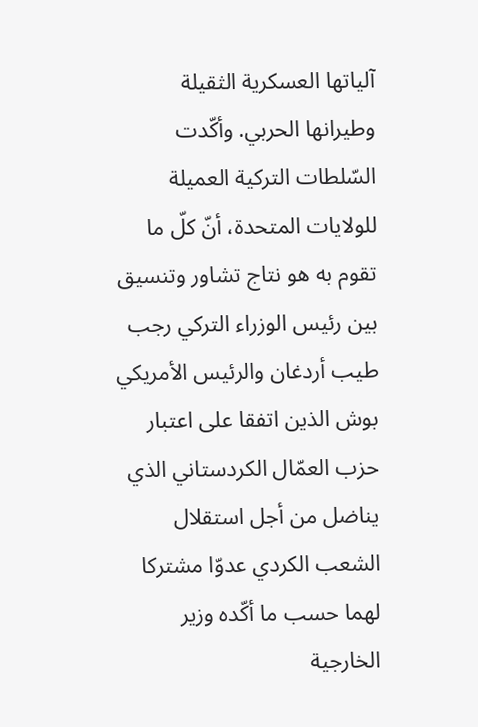آلياتها العسكرية الثقيلة وطيرانها الحربي. وأكّدت السّلطات التركية العميلة للولايات المتحدة، أنّ كلّ ما تقوم به هو نتاج تشاور وتنسيق بين رئيس الوزراء التركي رجب طيب أردغان والرئيس الأمريكي بوش الذين اتفقا على اعتبار حزب العمّال الكردستاني الذي يناضل من أجل استقلال الشعب الكردي عدوّا مشتركا لهما حسب ما أكّده وزير الخارجية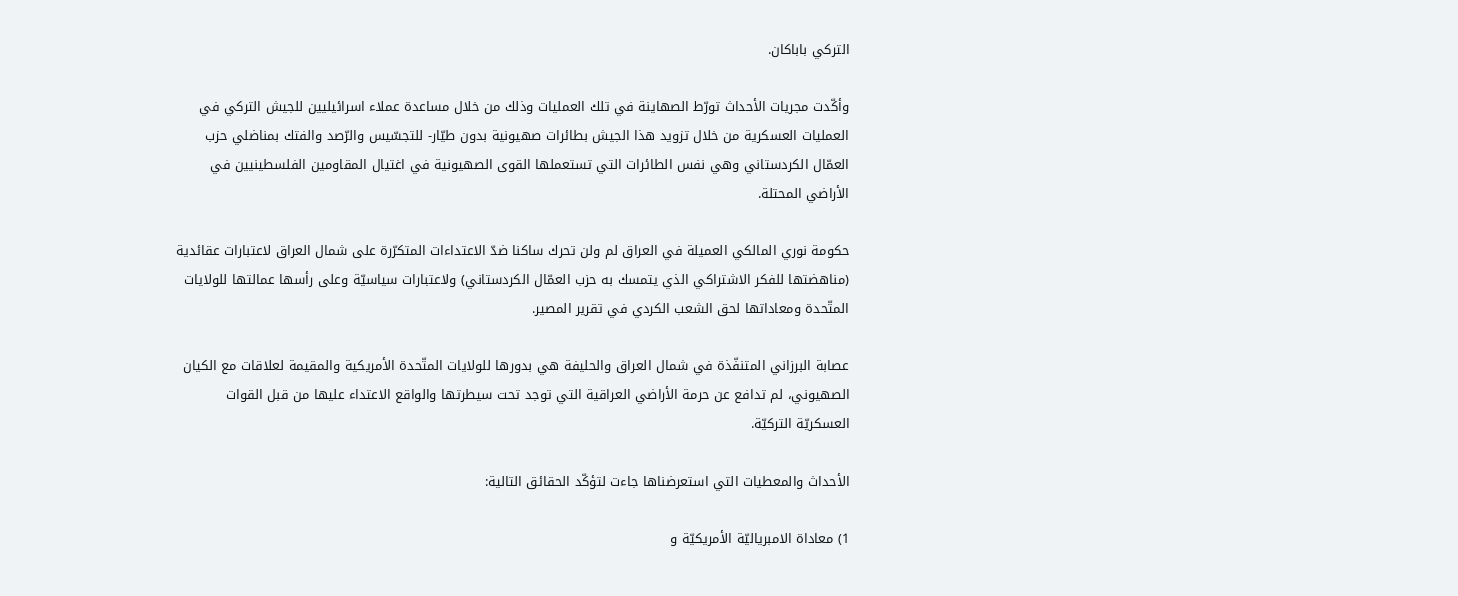التركي باباكان.

وأكّدت مجريات الأحداث تورّط الصهاينة في تلك العمليات وذلك من خلال مساعدة عملاء اسرائيليين للجيش التركي في العمليات العسكرية من خلال تزويد هذا الجيش بطائرات صهيونية بدون طيّار- للتجسّيس والرّصد والفتك بمناضلي حزب العمّال الكردستاني وهي نفس الطائرات التي تستعملها القوى الصهيونية في اغتيال المقاومين الفلسطينيين في الأراضي المحتلة.

حكومة نوري المالكي العميلة في العراق لم ولن تحرك ساكنا ضدّ الاعتداءات المتكرّرة على شمال العراق لاعتبارات عقائدية (مناهضتها للفكر الاشتراكي الذي يتمسك به حزب العمّال الكردستاني) ولاعتبارات سياسيّة وعلى رأسها عمالتها للولايات المتّحدة ومعاداتها لحق الشعب الكردي في تقرير المصير.

عصابة البرزاني المتنفّذة في شمال العراق والحليفة هي بدورها للولايات المتّحدة الأمريكية والمقيمة لعلاقات مع الكيان الصهيوني، لم تدافع عن حرمة الأراضي العراقية التي توجد تحت سيطرتها والواقع الاعتداء عليها من قبل القوات العسكريّة التركيّة.

الأحداث والمعطيات التي استعرضناها جاءت لتؤكّد الحقائق التالية:

1) معاداة الامبرياليّة الأمريكيّة و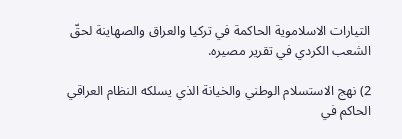التيارات الاسلاموية الحاكمة في تركيا والعراق والصهاينة لحقّ الشعب الكردي في تقرير مصيره.

2) نهج الاستسلام الوطني والخيانة الذي يسلكه النظام العراقي الحاكم في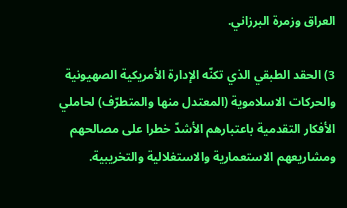العراق وزمرة البرزاني.

3) الحقد الطبقي الذي تكنّه الإدارة الأمريكية الصهيونية والحركات الاسلاموية (المعتدل منها والمتطرّف) لحاملي الأفكار التقدمية باعتبارهم الأشدّ خطرا على مصالحهم ومشاريعهم الاستعمارية والاستغلالية والتخريبية.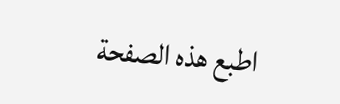اطبع هذه الصفحة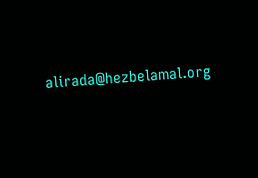alirada@hezbelamal.org